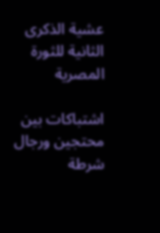عشية الذكرى الثانية للثورة المصرية

اشتباكات بين محتجين ورجال شرطة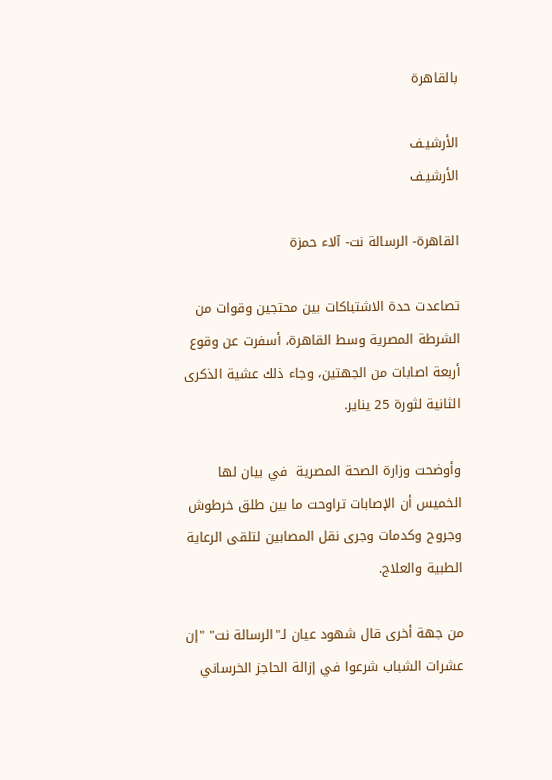بالقاهرة

الأرشيـف
الأرشيـف

القاهرة- الرسالة نت- آلاء حمزة

تصاعدت حدة الاشتباكات بين محتجين وقوات من الشرطة المصرية وسط القاهرة، أسفرت عن وقوع أربعة اصابات من الجهتين، وجاء ذلك عشية الذكرى الثانية لثورة 25 يناير.

وأوضحت وزارة الصحة المصرية  في بيان لها الخميس أن الإصابات تراوحت ما بين طلق خرطوش وجروح وكدمات وجرى نقل المصابين لتلقى الرعاية الطبية والعلاج.

من جهة أخرى قال شهود عيان لـ"الرسالة نت" "إن عشرات الشباب شرعوا في إزالة الحاجز الخرساني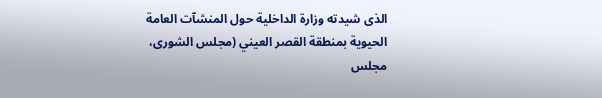الذى شيدته وزارة الداخلية حول المنشآت العامة الحيوية بمنطقة القصر العيني (مجلس الشورى، مجلس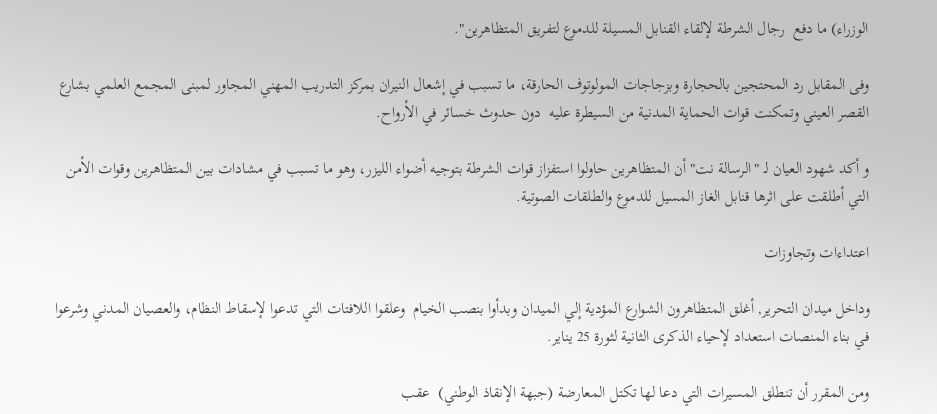الوزراء) ما دفع  رجال الشرطة لإلقاء القنابل المسيلة للدموع لتفريق المتظاهرين".

وفى المقابل رد المحتجين بالحجارة وبزجاجات المولوتوف الحارقة، ما تسبب في إشعال النيران بمركز التدريب المهني المجاور لمبنى المجمع العلمي بشارع القصر العيني وتمكنت قوات الحماية المدنية من السيطرة عليه  دون حدوث خسائر في الأرواح.

و أكد شهود العيان لـ "الرسالة نت" أن المتظاهرين حاولوا استفزاز قوات الشرطة بتوجيه أضواء الليزر، وهو ما تسبب في مشادات بين المتظاهرين وقوات الأمن التي أطلقت على اثرها قنابل الغاز المسيل للدموع والطلقات الصوتية.

اعتداءات وتجاوزات

وداخل ميدان التحرير, أغلق المتظاهرون الشوارع المؤدية إلي الميدان وبدأوا بنصب الخيام  وعلقوا اللافتات التي تدعوا لإسقاط النظام، والعصيان المدني وشرعوا في بناء المنصات استعداد لإحياء الذكرى الثانية لثورة 25 يناير.

ومن المقرر أن تنطلق المسيرات التي دعا لها تكتل المعارضة (جبهة الإنقاذ الوطني)  عقب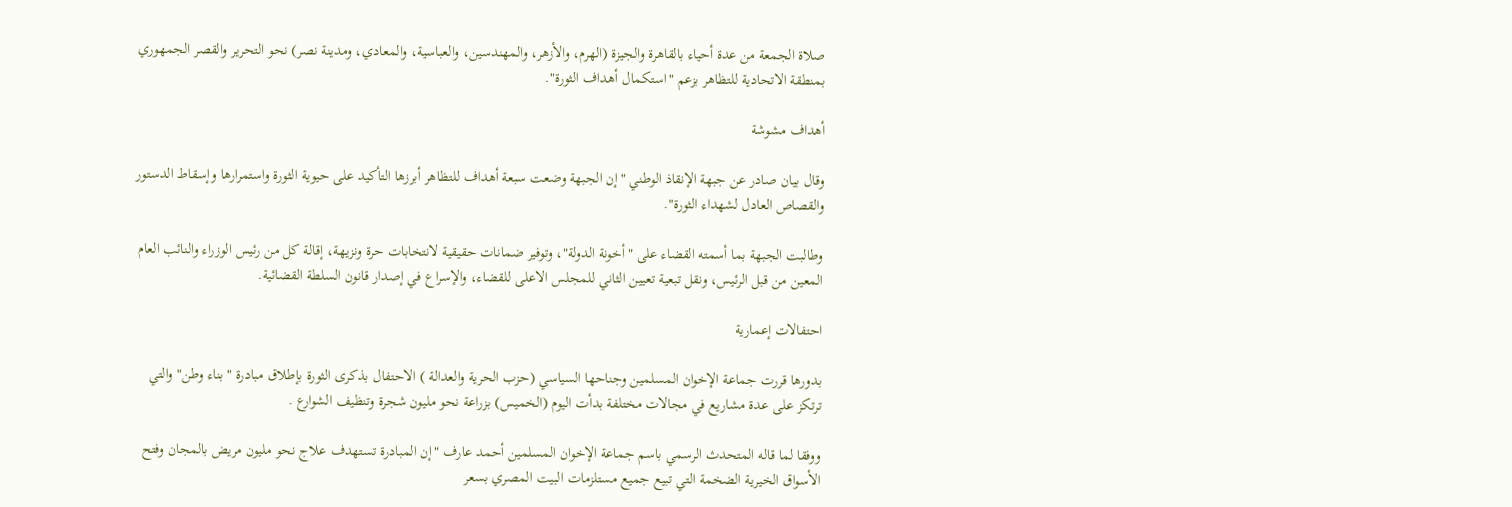صلاة الجمعة من عدة أحياء بالقاهرة والجيزة (الهرم، والأزهر، والمهندسين، والعباسية، والمعادي، ومدينة نصر) نحو التحرير والقصر الجمهوري بمنطقة الاتحادية للتظاهر بزعم "استكمال أهداف الثورة".

أهداف مشوشة

وقال بيان صادر عن جبهة الإنقاذ الوطني "إن الجبهة وضعت سبعة أهداف للتظاهر أبرزها التأكيد على حيوية الثورة واستمرارها وإسقاط الدستور والقصاص العادل لشهداء الثورة".

وطالبت الجبهة بما أسمته القضاء على "أخونة الدولة"، وتوفير ضمانات حقيقية لانتخابات حرة ونزيهة، إقالة كل من رئيس الوزراء والنائب العام المعين من قبل الرئيس، ونقل تبعية تعيين الثاني للمجلس الاعلى للقضاء، والإسراع في إصدار قانون السلطة القضائية.

احتفالات إعمارية

بدورها قررت جماعة الإخوان المسلمين وجناحها السياسي (حزب الحرية والعدالة ) الاحتفال بذكرى الثورة بإطلاق مبادرة "بناء وطن" والتي ترتكز على عدة مشاريع في مجالات مختلفة بدأت اليوم (الخميس) بزراعة نحو مليون شجرة وتنظيف الشوارع .

ووفقا لما قاله المتحدث الرسمي باسم جماعة الإخوان المسلمين أحمد عارف "إن المبادرة تستهدف علاج نحو مليون مريض بالمجان وفتح الأسواق الخيرية الضخمة التي تبيع جميع مستلزمات البيت المصري بسعر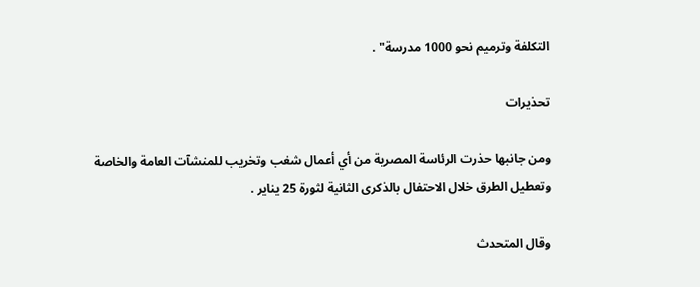التكلفة وترميم نحو 1000 مدرسة" .

تحذيرات

ومن جانبها حذرت الرئاسة المصرية من أي أعمال شغب وتخريب للمنشآت العامة والخاصة وتعطيل الطرق خلال الاحتفال بالذكرى الثانية لثورة 25 يناير .

وقال المتحدث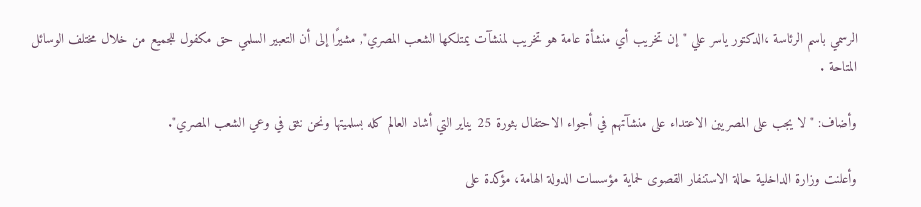الرسمي باسم الرئاسة ،الدكتور ياسر علي "إن تخريب أي منشأة عامة هو تخريب لمنشآت يمتلكها الشعب المصري", مشيرًا إلى أن التعبير السلمي حق مكفول للجميع من خلال مختلف الوسائل المتاحة .

وأضاف: "لا يجب على المصريين الاعتداء على منشآتهم في أجواء الاحتفال بثورة 25 يناير التي أشاد العالم كله بسلميتها ونحن نثق في وعي الشعب المصري".

وأعلنت وزارة الداخلية حالة الاستنفار القصوى لحماية مؤسسات الدولة الهامة، مؤكدة على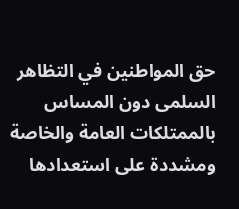حق المواطنين في التظاهر السلمى دون المساس بالممتلكات العامة والخاصة ومشددة على استعدادها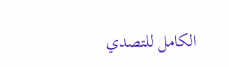الكامل للتصدي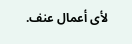لأى أعمال عنف.